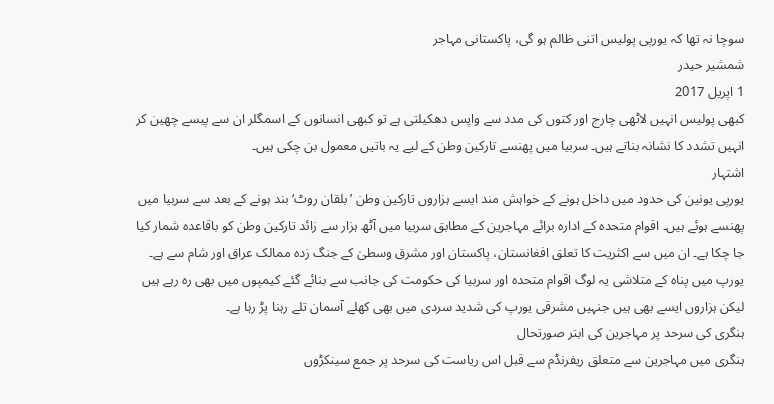سوچا نہ تھا کہ یورپی پولیس اتنی ظالم ہو گی، پاکستانی مہاجر
شمشیر حیدر
1 اپریل 2017
کبھی پولیس انہیں لاٹھی چارج اور کتوں کی مدد سے واپس دھکیلتی ہے تو کبھی انسانوں کے اسمگلر ان سے پیسے چھین کر انہیں تشدد کا نشانہ بناتے ہیں۔ سربیا میں پھنسے تارکین وطن کے لیے یہ باتیں معمول بن چکی ہیں۔
اشتہار
یورپی یونین کی حدود میں داخل ہونے کے خواہش مند ایسے ہزاروں تارکین وطن ’بلقان روٹ‘ بند ہونے کے بعد سے سربیا میں پھنسے ہوئے ہیں۔ اقوام متحدہ کے ادارہ برائے مہاجرین کے مطابق سربیا میں آٹھ ہزار سے زائد تارکین وطن کو باقاعدہ شمار کیا جا چکا ہے۔ ان میں سے اکثریت کا تعلق افغانستان، پاکستان اور مشرق وسطیٰ کے جنگ زدہ ممالک عراق اور شام سے ہے۔
یورپ میں پناہ کے متلاشی یہ لوگ اقوام متحدہ اور سربیا کی حکومت کی جانب سے بنائے گئے کیمپوں میں بھی رہ رہے ہیں لیکن ہزاروں ایسے بھی ہیں جنہیں مشرقی یورپ کی شدید سردی میں بھی کھلے آسمان تلے رہنا پڑ رہا ہے۔
ہنگری کی سرحد پر مہاجرین کی ابتر صورتحال
ہنگری میں مہاجرین سے متعلق ریفرنڈم سے قبل اس ریاست کی سرحد پر جمع سینکڑوں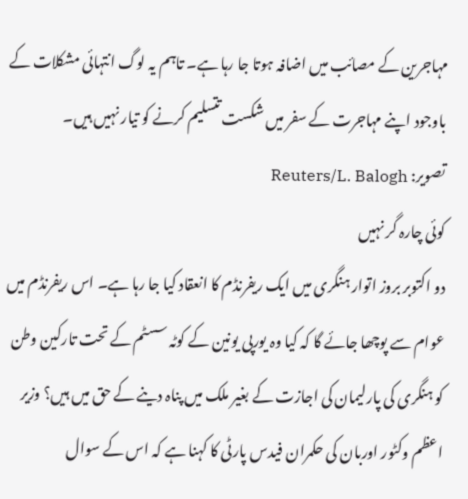مہاجرین کے مصائب میں اضافہ ہوتا جا رہا ہے۔ تاہم یہ لوگ انتہائی مشکلات کے باوجود اپنے مہاجرت کے سفر میں شکست تتسلیم کرنے کو تیار نہیں ہیں۔
تصویر: Reuters/L. Balogh
کوئی چارہ گر نہیں
دو اکتوبر بروز اتوار ہنگری میں ایک ریفرنڈم کا انعقاد کیا جا رہا ہے۔ اس ریفرنڈم میں عوام سے پوچھا جائے گا کہ کیا وہ یورپی یونین کے کوٹہ سسٹم کے تحت تارکین وطن کو ہنگری کی پارلیمان کی اجازت کے بغیر ملک میں پناہ دینے کے حق میں ہیں؟ وزیر اعظم وکٹور اوربان کی حکمران فیدس پارٹی کا کہنا ہے کہ اس کے سوال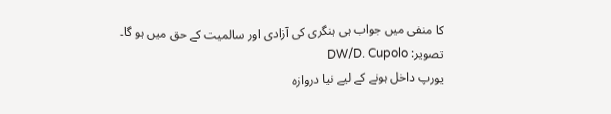کا منفی میں جواب ہی ہنگری کی آزادی اور سالمیت کے حق میں ہو گا۔
تصویر: DW/D. Cupolo
یورپ داخل ہونے کے لیے نیا دروازہ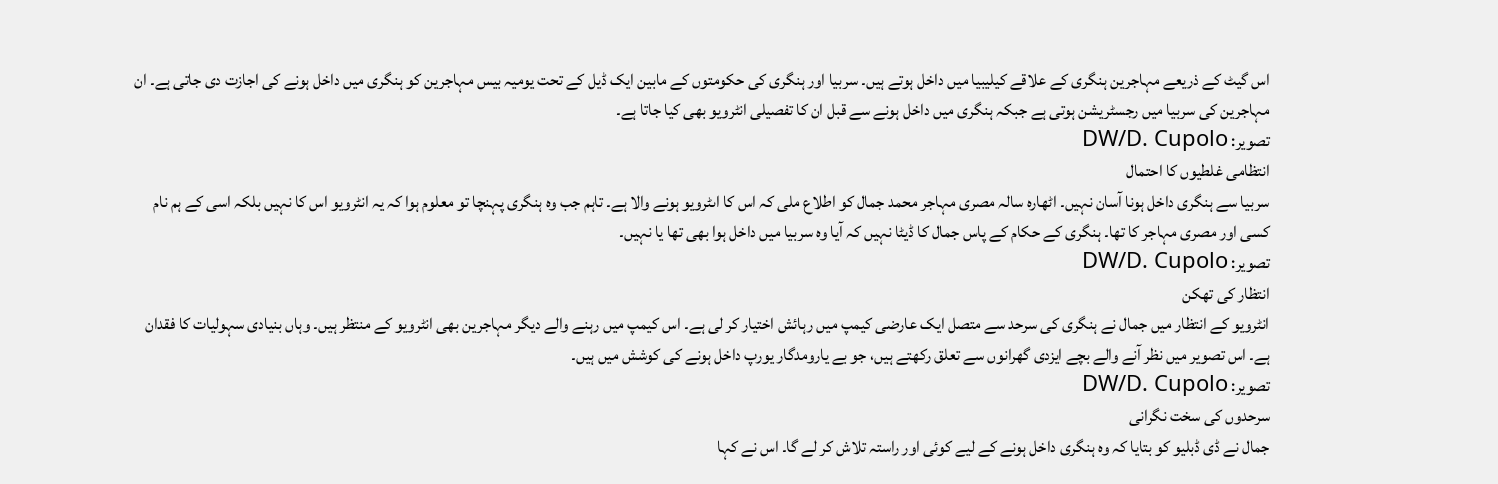اس گیٹ کے ذریعے مہاجرین ہنگری کے علاقے کیلیبیا میں داخل ہوتے ہیں۔ سربیا اور ہنگری کی حکومتوں کے مابین ایک ڈیل کے تحت یومیہ بیس مہاجرین کو ہنگری میں داخل ہونے کی اجازت دی جاتی ہے۔ ان مہاجرین کی سربیا میں رجسٹریشن ہوتی ہے جبکہ ہنگری میں داخل ہونے سے قبل ان کا تفصیلی انٹرویو بھی کیا جاتا ہے۔
تصویر: DW/D. Cupolo
انتظامی غلطیوں کا احتمال
سربیا سے ہنگری داخل ہونا آسان نہیں۔ اٹھارہ سالہ مصری مہاجر محمد جمال کو اطلاع ملی کہ اس کا اںٹرویو ہونے والا ہے۔ تاہم جب وہ ہنگری پہنچا تو معلوم ہوا کہ یہ انٹرویو اس کا نہیں بلکہ اسی کے ہم نام کسی اور مصری مہاجر کا تھا۔ ہنگری کے حکام کے پاس جمال کا ڈیٹا نہیں کہ آیا وہ سربیا میں داخل ہوا بھی تھا یا نہیں۔
تصویر: DW/D. Cupolo
انتظار کی تھکن
انٹرویو کے انتظار میں جمال نے ہنگری کی سرحد سے متصل ایک عارضی کیمپ میں رہائش اختیار کر لی ہے۔ اس کیمپ میں رہنے والے دیگر مہاجرین بھی انٹرویو کے منتظر ہیں۔ وہاں بنیادی سہولیات کا فقدان ہے۔ اس تصویر میں نظر آنے والے بچے ایزدی گھرانوں سے تعلق رکھتے ہیں، جو بے یارومدگار یورپ داخل ہونے کی کوشش میں ہیں۔
تصویر: DW/D. Cupolo
سرحدوں کی سخت نگرانی
جمال نے ڈی ڈبلیو کو بتایا کہ وہ ہنگری داخل ہونے کے لیے کوئی اور راستہ تلاش کر لے گا۔ اس نے کہا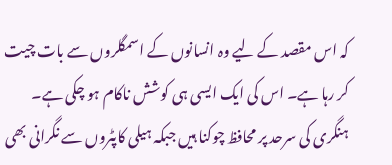کہ اس مقصد کے لیے وہ انسانوں کے اسمگلروں سے بات چیت کر رہا ہے۔ اس کی ایک ایسی ہی کوشش ناکام ہو چکی ہے۔ ہنگری کی سرحد پر محافظ چوکنا ہیں جبکہ ہیلی کاپٹروں سے نگرانی بھی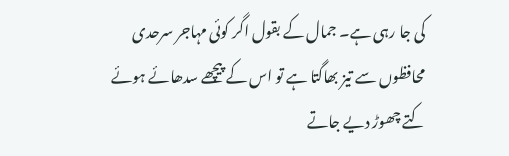کی جا رہی ہے۔ جمال کے بقول اگر کوئی مہاجر سرحدی محافظوں سے تیز بھاگتا ہے تو اس کے پیچھے سدھائے ہوئے کتے چھوڑ دیے جاتے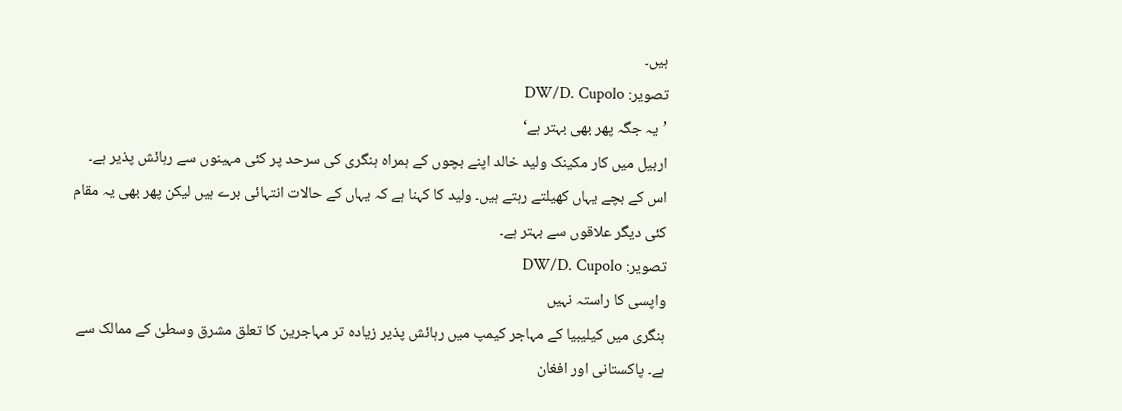ہیں۔
تصویر: DW/D. Cupolo
’یہ جگہ پھر بھی بہتر ہے‘
اربیل میں کار مکینک ولید خالد اپنے بچوں کے ہمراہ ہنگری کی سرحد پر کئی مہینوں سے رہائش پذیر ہے۔ اس کے بچے یہاں کھیلتے رہتے ہیں۔ ولید کا کہنا ہے کہ یہاں کے حالات انتہائی برے ہیں لیکن پھر بھی یہ مقام کئی دیگر علاقوں سے بہتر ہے۔
تصویر: DW/D. Cupolo
واپسی کا راستہ نہیں
ہنگری میں کیلیبیا کے مہاجر کیمپ میں رہائش پذیر زیادہ تر مہاجرین کا تعلق مشرق وسطیٰ کے ممالک سے ہے۔ پاکستانی اور افغان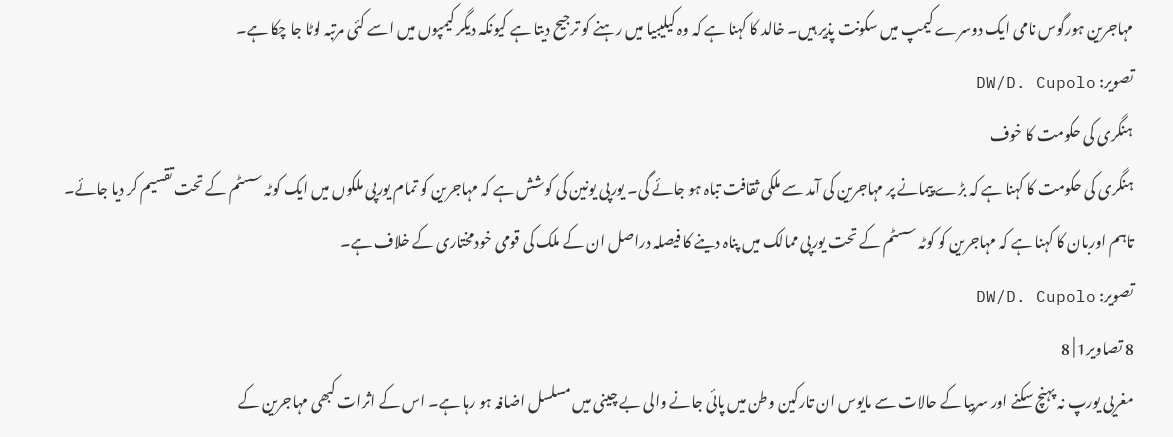مہاجرین ہورگوس نامی ایک دوسرے کیمپ میں سکونت پذیر ہیں۔ خالد کا کہنا ہے کہ وہ کیلیبیا میں رہنے کو ترجیح دیتا ہے کیونکہ دیگر کیمپوں میں اسے کئی مرتبہ لوٹا جا چکا ہے۔
تصویر: DW/D. Cupolo
ہنگری کی حکومت کا خوف
ہنگری کی حکومت کا کہنا ہے کہ بڑے پیمانے پر مہاجرین کی آمد سے ملکی ثقافت تباہ ہو جائے گی۔ یورپی یونین کی کوشش ہے کہ مہاجرین کو تمام یورپی ملکوں میں ایک کوٹہ سسٹم کے تحت تقسیم کر دیا جائے۔ تاہم اوربان کا کہنا ہے کہ مہاجرین کو کوٹہ سسٹم کے تحت یورپی ممالک میں پناہ دینے کا فیصلہ دراصل ان کے ملک کی قومی خودمختاری کے خلاف ہے۔
تصویر: DW/D. Cupolo
8 تصاویر1 | 8
مغریی یورپ نہ پہنچ سکنے اور سربیا کے حالات سے مایوس ان تارکین وطن میں پائی جانے والی بے چینی میں مسلسل اضافہ ہو رہا ہے۔ اس کے اثرات کبھی مہاجرین کے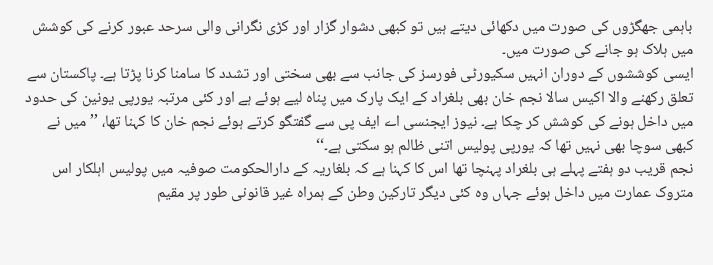باہمی جھگڑوں کی صورت میں دکھائی دیتے ہیں تو کبھی دشوار گزار اور کڑی نگرانی والی سرحد عبور کرنے کی کوشش میں ہلاک ہو جانے کی صورت میں۔
ایسی کوششوں کے دوران انہیں سکیورٹی فورسز کی جانب سے بھی سختی اور تشدد کا سامنا کرنا پڑتا ہے۔ پاکستان سے تعلق رکھنے والا اکیس سالا نجم خان بھی بلغراد کے ایک پارک میں پناہ لیے ہوئے ہے اور کئی مرتبہ یورپی یونین کی حدود میں داخل ہونے کی کوشش کر چکا ہے۔ نیوز ایجنسی اے ایف پی سے گفتگو کرتے ہوئے نجم خان کا کہنا تھا، ’’میں نے کبھی سوچا بھی نہیں تھا کہ یورپی پولیس اتنی ظالم ہو سکتی ہے۔‘‘
نجم قریب دو ہفتے پہلے ہی بلغراد پہنچا تھا اس کا کہنا ہے کہ بلغاریہ کے دارالحکومت صوفیہ میں پولیس اہلکار اس متروک عمارت میں داخل ہوئے جہاں وہ کئی دیگر تارکین وطن کے ہمراہ غیر قانونی طور پر مقیم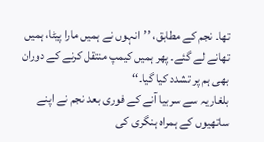تھا۔ نجم کے مطابق، ’’انہوں نے ہمیں مارا پیٹا، ہمیں تھانے لے گئے۔ پھر ہمیں کیمپ منتقل کرنے کے دوران بھی ہم پر تشدد کیا گیا۔‘‘
بلغاریہ سے سربیا آنے کے فوری بعد نجم نے اپنے ساتھیوں کے ہمراہ ہنگری کی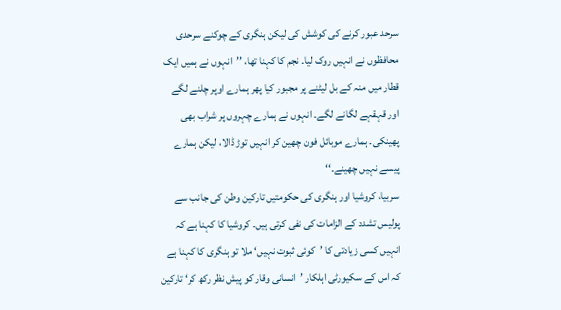سرحد عبور کرنے کی کوشش کی لیکن ہنگری کے چوکنے سرحدی محافظوں نے انہیں روک لیا۔ نجم کا کہنا تھا، ’’انہوں نے ہمیں ایک قطار میں منہ کے بل لیٹنے پر مجبور کیا پھر ہمارے اوپر چلنے لگے اور قہقہے لگانے لگے۔ انہوں نے ہمارے چہروں پر شراب بھی پھینکی۔ ہمارے موبائل فون چھین کر انہیں توڑ ڈالا، لیکن ہمارے پیسے نہیں چھینے۔‘‘
سربیا، کروشیا اور ہنگری کی حکومتیں تارکین وطن کی جانب سے پولیس تشدد کے الزامات کی نفی کرتی ہیں۔ کروشیا کا کہنا ہے کہ انہیں کسی زیادتی کا ’کوئی ثبوت نہیں‘ ملا تو ہنگری کا کہنا ہے کہ اس کے سکیورٹی اہلکار ’انسانی وقار کو پیش نظر رکھ کر‘ تارکین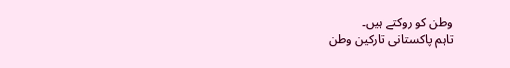وطن کو روکتے ہیں۔
تاہم پاکستانی تارکین وطن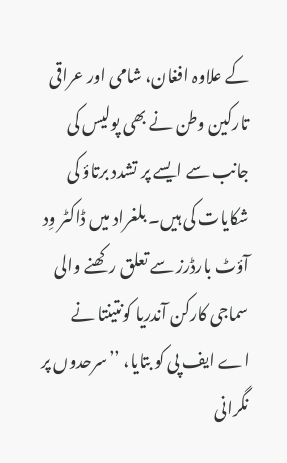کے علاوہ افغان، شامی اور عراقی تارکین وطن نے بھی پولیس کی جانب سے ایسے پر تشدد برتاؤ کی شکایات کی ہیں۔ بلغراد میں ڈاکٹر وِد آؤٹ بارڈرز سے تعلق رکھنے والی سماجی کارکن آندریا کونتینتا نے اے ایف پی کو بتایا، ’’سرحدوں پر نگرانی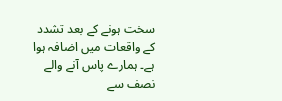سخت ہونے کے بعد تشدد کے واقعات میں اضافہ ہوا ہے۔ ہمارے پاس آنے والے نصف سے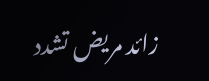زائد مریض تشدد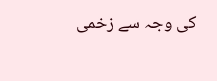کی وجہ سے زخمی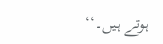ہوتے ہیں۔‘‘